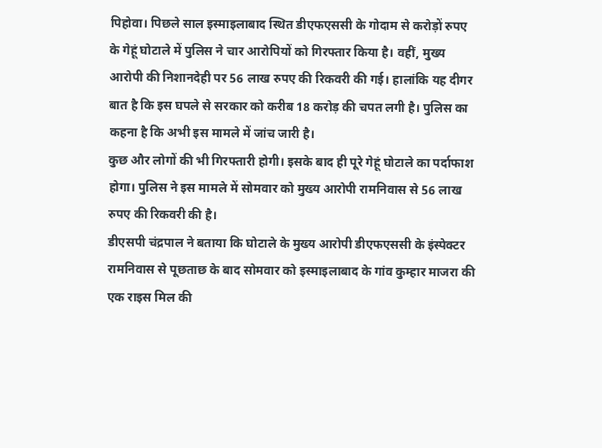पिहोवा। पिछले साल इस्माइलाबाद स्थित डीएफएससी के गोदाम से करोड़ों रुपए के गेहूं घोटाले में पुलिस ने चार आरोपियों को गिरफ्तार किया है। वहीं, मुख्य आरोपी की निशानदेही पर 56 लाख रुपए की रिकवरी की गई। हालांकि यह दीगर बात है कि इस घपले से सरकार को करीब 18 करोड़ की चपत लगी है। पुलिस का कहना है कि अभी इस मामले में जांच जारी है।
कुछ और लोगों की भी गिरफ्तारी होगी। इसके बाद ही पूरे गेहूं घोटाले का पर्दाफाश होगा। पुलिस ने इस मामले में सोमवार को मुख्य आरोपी रामनिवास से 56 लाख रुपए की रिकवरी की है।
डीएसपी चंद्रपाल ने बताया कि घोटाले के मुख्य आरोपी डीएफएससी के इंस्पेक्टर रामनिवास से पूछताछ के बाद सोमवार को इस्माइलाबाद के गांव कुम्हार माजरा की एक राइस मिल की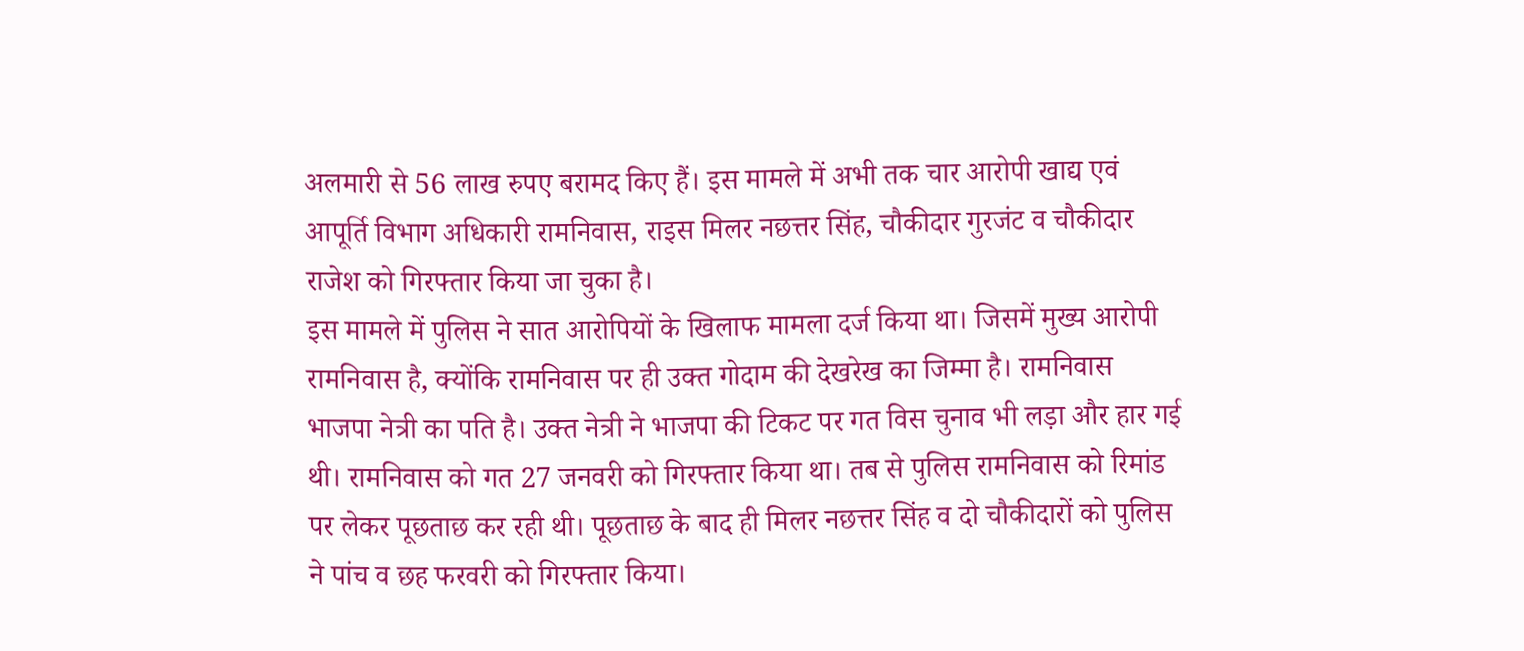अलमारी से 56 लाख रुपए बरामद किए हैं। इस मामले में अभी तक चार आरोपी खाद्य एवं आपूर्ति विभाग अधिकारी रामनिवास, राइस मिलर नछत्तर सिंह, चौकीदार गुरजंट व चौकीदार राजेश को गिरफ्तार किया जा चुका है।
इस मामले में पुलिस ने सात आरोपियों के खिलाफ मामला दर्ज किया था। जिसमें मुख्य आरोपी रामनिवास है, क्योंकि रामनिवास पर ही उक्त गोदाम की देखरेख का जिम्मा है। रामनिवास भाजपा नेत्री का पति है। उक्त नेत्री ने भाजपा की टिकट पर गत विस चुनाव भी लड़ा और हार गई थी। रामनिवास को गत 27 जनवरी को गिरफ्तार किया था। तब से पुलिस रामनिवास को रिमांड पर लेकर पूछताछ कर रही थी। पूछताछ के बाद ही मिलर नछत्तर सिंह व दो चौकीदारों को पुलिस ने पांच व छह फरवरी को गिरफ्तार किया।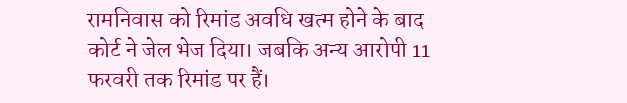रामनिवास को रिमांड अवधि खत्म होने के बाद कोर्ट ने जेल भेज दिया। जबकि अन्य आरोपी 11 फरवरी तक रिमांड पर हैं।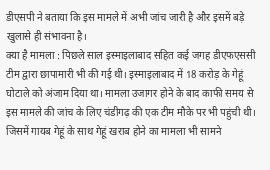डीएसपी ने बताया कि इस मामले में अभी जांच जारी है और इसमें बड़े खुलासे ही संभावना है।
क्या है मामला : पिछले साल इस्माइलाबाद सहित कई जगह डीएफएससी टीम द्वारा छापामारी भी की गई थी। इस्माइलाबाद में 18 करोड़ के गेहूं घोटाले को अंजाम दिया था। मामला उजागर होने के बाद काफी समय से इस मामले की जांच के लिए चंडीगढ़ की एक टीम मौके पर भी पहुंची थी। जिसमें गायब गेहूं के साथ गेहूं खराब होने का मामला भी सामने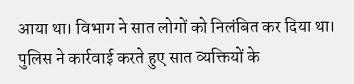आया था। विभाग ने सात लोगों को निलंबित कर दिया था। पुलिस ने कार्रवाई करते हुए सात व्यक्तियों के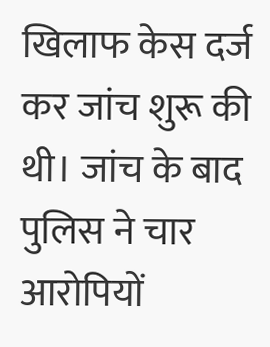खिलाफ केस दर्ज कर जांच शुरू की थी। जांच के बाद पुलिस ने चार आरोपियों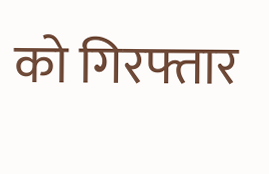को गिरफ्तार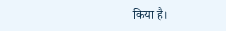किया है।